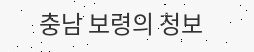충남 보령의 청보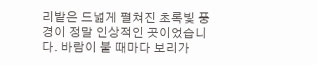리밭은 드넓게 펼쳐진 초록빛 풍경이 정말 인상적인 곳이었습니다. 바람이 불 때마다 보리가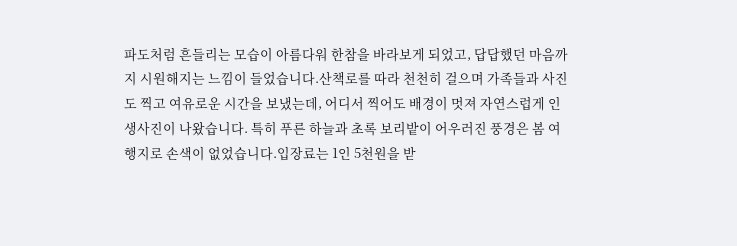파도처럼 흔들리는 모습이 아름다워 한참을 바라보게 되었고, 답답했던 마음까지 시원해지는 느낌이 들었습니다.산책로를 따라 천천히 걸으며 가족들과 사진도 찍고 여유로운 시간을 보냈는데, 어디서 찍어도 배경이 멋져 자연스럽게 인생사진이 나왔습니다. 특히 푸른 하늘과 초록 보리밭이 어우러진 풍경은 봄 여행지로 손색이 없었습니다.입장료는 1인 5천원을 받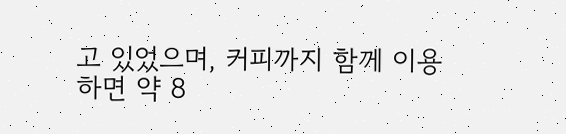고 있었으며, 커피까지 함께 이용하면 약 8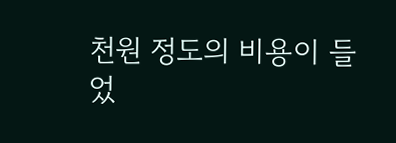천원 정도의 비용이 들었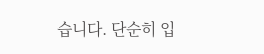습니다. 단순히 입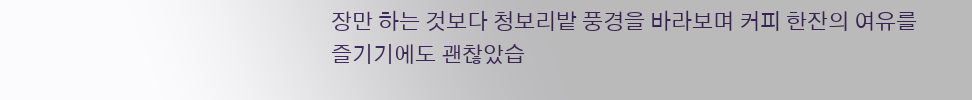장만 하는 것보다 청보리밭 풍경을 바라보며 커피 한잔의 여유를 즐기기에도 괜찮았습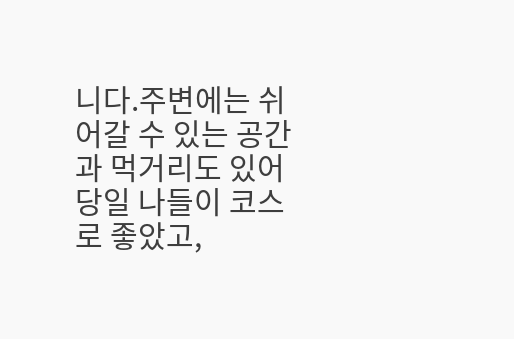니다.주변에는 쉬어갈 수 있는 공간과 먹거리도 있어 당일 나들이 코스로 좋았고,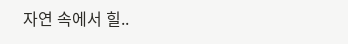자연 속에서 힐..